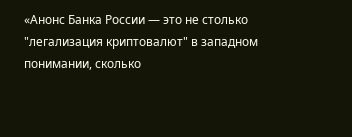«Анонс Банка России — это не столько "легализация криптовалют" в западном понимании, сколько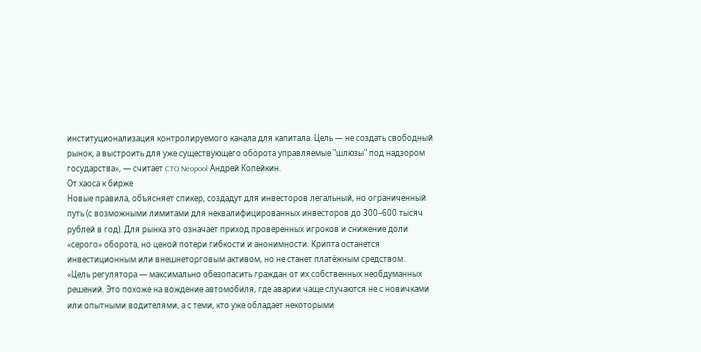институционализация контролируемого канала для капитала. Цель — не создать свободный рынок, а выстроить для уже существующего оборота управляемые "шлюзы" под надзором государства», — считает CTO Neopool Андрей Копейкин.
От хаоса к бирже
Новые правила, объясняет спикер, создадут для инвесторов легальный, но ограниченный путь (с возможными лимитами для неквалифицированных инвесторов до 300–600 тысяч рублей в год). Для рынка это означает приход проверенных игроков и снижение доли «серого» оборота, но ценой потери гибкости и анонимности. Крипта останется инвестиционным или внешнеторговым активом, но не станет платёжным средством.
«Цель регулятора — максимально обезопасить граждан от их собственных необдуманных решений. Это похоже на вождение автомобиля, где аварии чаще случаются не с новичками или опытными водителями, а с теми, кто уже обладает некоторыми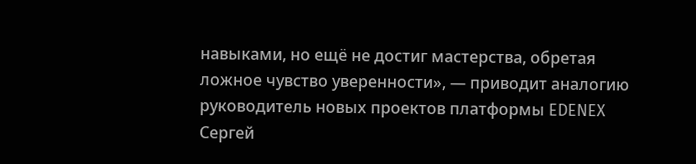навыками, но ещё не достиг мастерства, обретая ложное чувство уверенности», — приводит аналогию руководитель новых проектов платформы EDENEX Сергей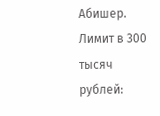Абишер.
Лимит в 300 тысяч рублей: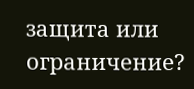защита или ограничение?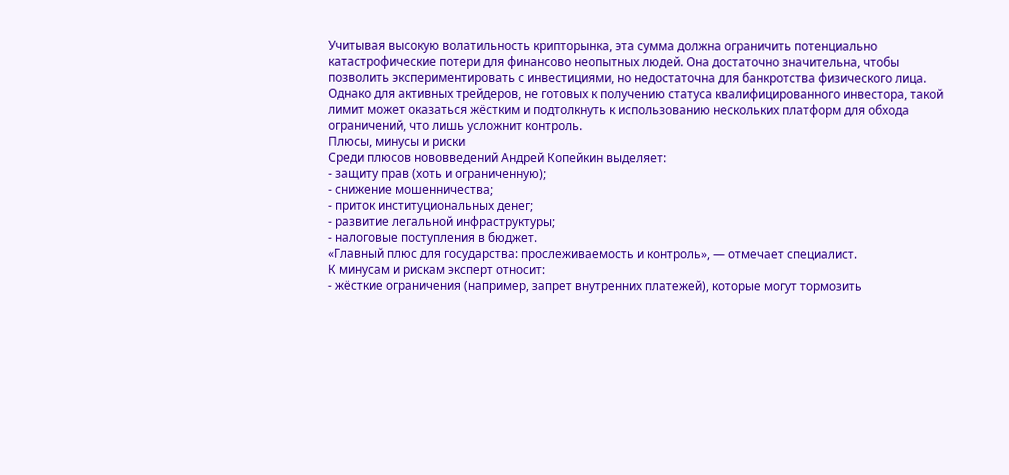Учитывая высокую волатильность крипторынка, эта сумма должна ограничить потенциально катастрофические потери для финансово неопытных людей. Она достаточно значительна, чтобы позволить экспериментировать с инвестициями, но недостаточна для банкротства физического лица.
Однако для активных трейдеров, не готовых к получению статуса квалифицированного инвестора, такой лимит может оказаться жёстким и подтолкнуть к использованию нескольких платформ для обхода ограничений, что лишь усложнит контроль.
Плюсы, минусы и риски
Среди плюсов нововведений Андрей Копейкин выделяет:
- защиту прав (хоть и ограниченную);
- снижение мошенничества;
- приток институциональных денег;
- развитие легальной инфраструктуры;
- налоговые поступления в бюджет.
«Главный плюс для государства: прослеживаемость и контроль», — отмечает специалист.
К минусам и рискам эксперт относит:
- жёсткие ограничения (например, запрет внутренних платежей), которые могут тормозить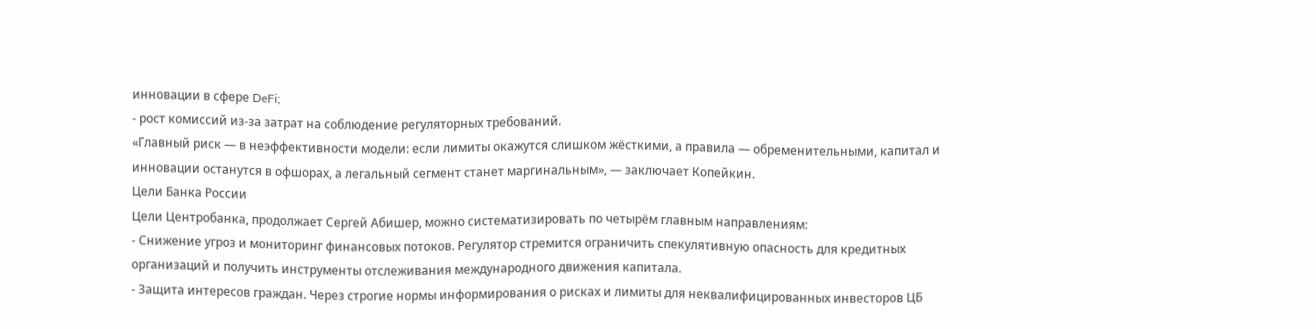инновации в сфере DeFi;
- рост комиссий из-за затрат на соблюдение регуляторных требований.
«Главный риск — в неэффективности модели: если лимиты окажутся слишком жёсткими, а правила — обременительными, капитал и инновации останутся в офшорах, а легальный сегмент станет маргинальным», — заключает Копейкин.
Цели Банка России
Цели Центробанка, продолжает Сергей Абишер, можно систематизировать по четырём главным направлениям:
- Снижение угроз и мониторинг финансовых потоков. Регулятор стремится ограничить спекулятивную опасность для кредитных организаций и получить инструменты отслеживания международного движения капитала.
- Защита интересов граждан. Через строгие нормы информирования о рисках и лимиты для неквалифицированных инвесторов ЦБ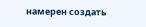намерен создать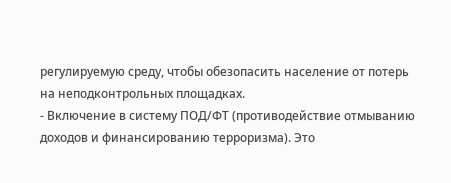регулируемую среду, чтобы обезопасить население от потерь на неподконтрольных площадках.
- Включение в систему ПОД/ФТ (противодействие отмыванию доходов и финансированию терроризма). Это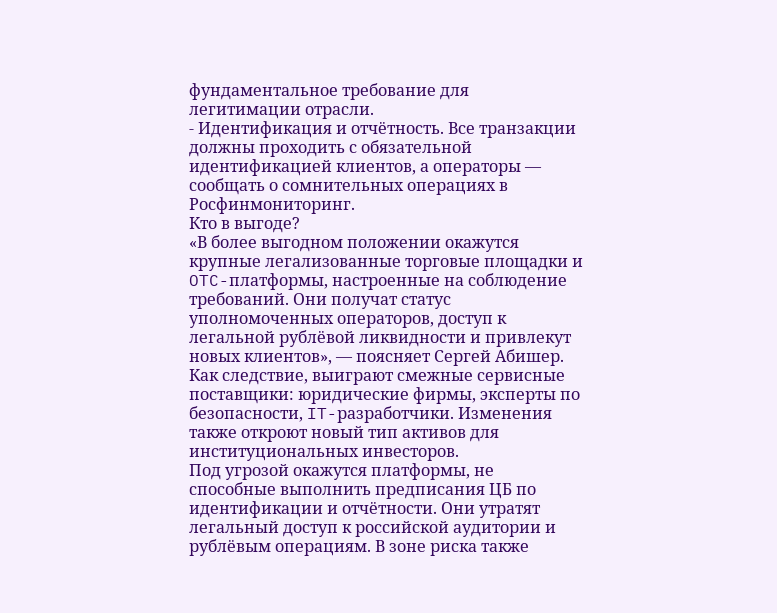фундаментальное требование для легитимации отрасли.
- Идентификация и отчётность. Все транзакции должны проходить с обязательной идентификацией клиентов, а операторы — сообщать о сомнительных операциях в Росфинмониторинг.
Кто в выгоде?
«В более выгодном положении окажутся крупные легализованные торговые площадки и OTC-платформы, настроенные на соблюдение требований. Они получат статус уполномоченных операторов, доступ к легальной рублёвой ликвидности и привлекут новых клиентов», — поясняет Сергей Абишер.
Как следствие, выиграют смежные сервисные поставщики: юридические фирмы, эксперты по безопасности, IT-разработчики. Изменения также откроют новый тип активов для институциональных инвесторов.
Под угрозой окажутся платформы, не способные выполнить предписания ЦБ по идентификации и отчётности. Они утратят легальный доступ к российской аудитории и рублёвым операциям. В зоне риска также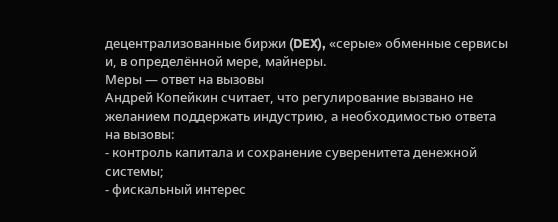децентрализованные биржи (DEX), «серые» обменные сервисы и, в определённой мере, майнеры.
Меры — ответ на вызовы
Андрей Копейкин считает, что регулирование вызвано не желанием поддержать индустрию, а необходимостью ответа на вызовы:
- контроль капитала и сохранение суверенитета денежной системы;
- фискальный интерес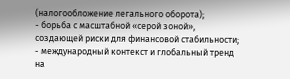(налогообложение легального оборота);
- борьба с масштабной «серой зоной», создающей риски для финансовой стабильности;
- международный контекст и глобальный тренд на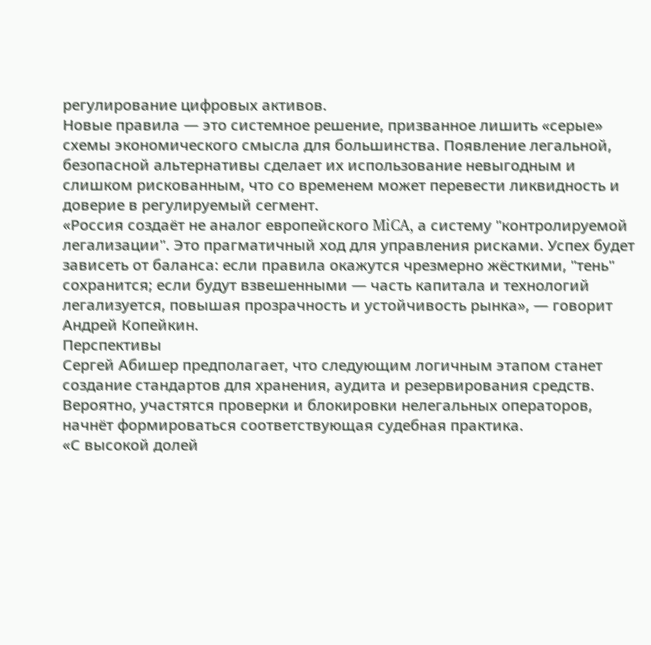регулирование цифровых активов.
Новые правила — это системное решение, призванное лишить «серые» схемы экономического смысла для большинства. Появление легальной, безопасной альтернативы сделает их использование невыгодным и слишком рискованным, что со временем может перевести ликвидность и доверие в регулируемый сегмент.
«Россия создаёт не аналог европейского MiCA, а систему "контролируемой легализации". Это прагматичный ход для управления рисками. Успех будет зависеть от баланса: если правила окажутся чрезмерно жёсткими, "тень" сохранится; если будут взвешенными — часть капитала и технологий легализуется, повышая прозрачность и устойчивость рынка», — говорит Андрей Копейкин.
Перспективы
Сергей Абишер предполагает, что следующим логичным этапом станет создание стандартов для хранения, аудита и резервирования средств. Вероятно, участятся проверки и блокировки нелегальных операторов, начнёт формироваться соответствующая судебная практика.
«С высокой долей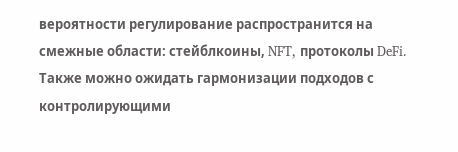вероятности регулирование распространится на смежные области: стейблкоины, NFT, протоколы DeFi. Также можно ожидать гармонизации подходов с контролирующими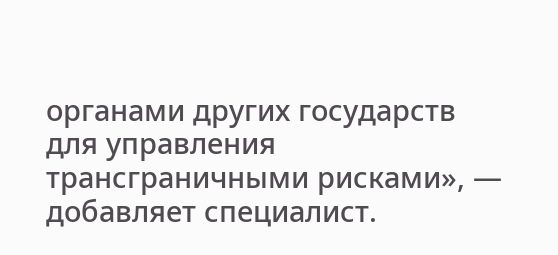органами других государств для управления трансграничными рисками», — добавляет специалист.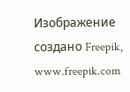Изображение создано Freepik, www.freepik.com